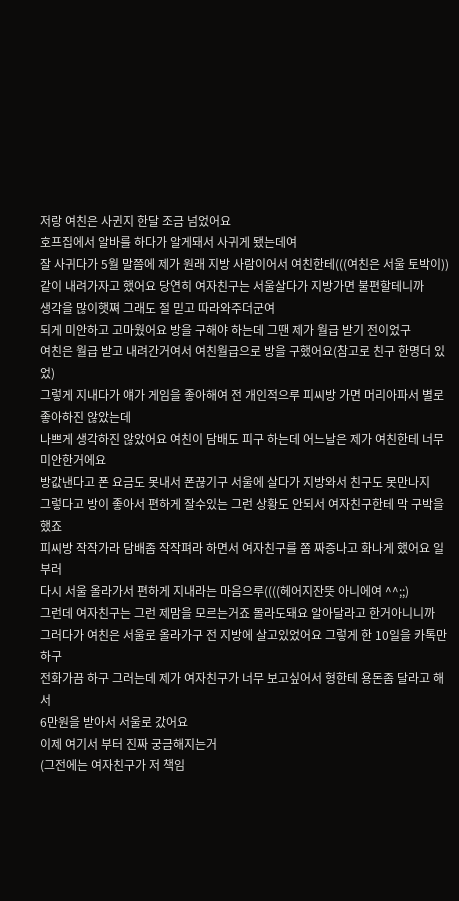저랑 여친은 사귄지 한달 조금 넘었어요
호프집에서 알바를 하다가 알게돼서 사귀게 됐는데여
잘 사귀다가 5월 말쯤에 제가 원래 지방 사람이어서 여친한테(((여친은 서울 토박이))
같이 내려가자고 했어요 당연히 여자친구는 서울살다가 지방가면 불편할테니까
생각을 많이햇쪄 그래도 절 믿고 따라와주더군여
되게 미안하고 고마웠어요 방을 구해야 하는데 그땐 제가 월급 받기 전이었구
여친은 월급 받고 내려간거여서 여친월급으로 방을 구했어요(참고로 친구 한명더 있었)
그렇게 지내다가 얘가 게임을 좋아해여 전 개인적으루 피씨방 가면 머리아파서 별로 좋아하진 않았는데
나쁘게 생각하진 않았어요 여친이 담배도 피구 하는데 어느날은 제가 여친한테 너무 미안한거에요
방값낸다고 폰 요금도 못내서 폰끊기구 서울에 살다가 지방와서 친구도 못만나지
그렇다고 방이 좋아서 편하게 잘수있는 그런 상황도 안되서 여자친구한테 막 구박을했죠
피씨방 작작가라 담배좀 작작펴라 하면서 여자친구를 쫌 짜증나고 화나게 했어요 일부러
다시 서울 올라가서 편하게 지내라는 마음으루((((헤어지잔뜻 아니에여 ^^;;)
그런데 여자친구는 그런 제맘을 모르는거죠 몰라도돼요 알아달라고 한거아니니까
그러다가 여친은 서울로 올라가구 전 지방에 살고있었어요 그렇게 한 10일을 카톡만하구
전화가끔 하구 그러는데 제가 여자친구가 너무 보고싶어서 형한테 용돈좀 달라고 해서
6만원을 받아서 서울로 갔어요
이제 여기서 부터 진짜 궁금해지는거
(그전에는 여자친구가 저 책임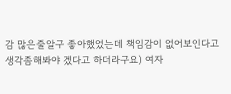감 많은줄알구 좋아했었는데 책임감이 없어보인다고
생각좀해봐야 겠다고 하더라구요) 여자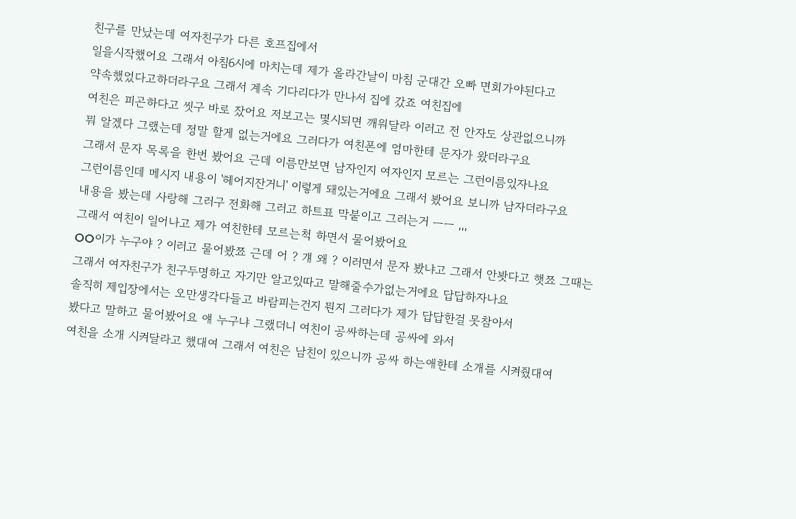친구를 만났는데 여자친구가 다른 호프집에서
일을시작했어요 그래서 아침6시에 마치는데 제가 올라간날이 마침 군대간 오빠 면회가야된다고
약속했었다고하더라구요 그래서 계속 기다리다가 만나서 집에 갔죠 여친집에
여친은 피곤하다고 씻구 바로 잤어요 저보고는 몇시되면 깨워달라 이러고 전 안자도 상관없으니까
뭐 알겠다 그랬는데 정말 할게 없는거에요 그러다가 여친폰에 엄마한테 문자가 왔더라구요
그래서 문자 목록을 한번 봤어요 근데 이름만보면 남자인지 여자인지 모르는 그런이름있자나요
그런이름인데 메시지 내용이 '헤어지잔거니' 이렇게 돼있는거에요 그래서 봤어요 보니까 남자더라구요
내용을 봤는데 사랑해 그러구 전화해 그러고 하트표 막붙이고 그러는거 ㅡㅡ ,,,
그래서 여친이 일어나고 제가 여친한테 모르는척 하면서 물어봤어요
OO이가 누구야 ? 이러고 물어봤쬬 근데 어 ? 걔 왜 ? 이러면서 문자 봤냐고 그래서 안봣다고 햇쬬 그때는
그래서 여자친구가 친구두명하고 자기만 알고있따고 말해줄수가없는거에요 답답하자나요
솔직히 제입장에서는 오만생각다들고 바람피는건지 뭔지 그러다가 제가 답답한걸 못참아서
봤다고 말하고 물어봤어요 얘 누구냐 그랬더니 여친이 공싸하는데 공싸에 와서
여친을 소개 시켜달라고 했대여 그래서 여친은 남친이 있으니까 공싸 하는애한테 소개를 시켜줬대여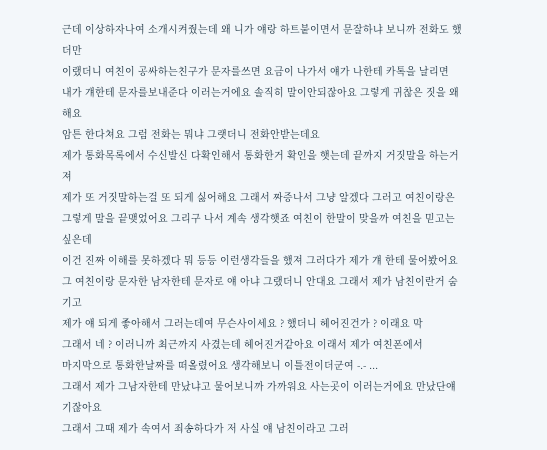근데 이상하자나여 소개시켜줬는데 왜 니가 얘랑 하트붙이면서 문잘하냐 보니까 전화도 했더만
이랬더니 여친이 공싸하는친구가 문자를쓰면 요금이 나가서 얘가 나한테 카톡을 날리면
내가 걔한테 문자를보내준다 이러는거에요 솔직히 말이안되잖아요 그렇게 귀찮은 짓을 왜해요
암튼 한다쳐요 그럼 전화는 뭐냐 그랫더니 전화안받는데요
제가 통화목록에서 수신발신 다확인해서 통화한거 확인을 햇는데 끝까지 거짓말을 하는거져
제가 또 거짓말하는걸 또 되게 싫어해요 그래서 짜증나서 그냥 알겠다 그러고 여친이랑은
그렇게 말을 끝맺었어요 그리구 나서 계속 생각햇죠 여친이 한말이 맞을까 여친을 믿고는 싶은데
이건 진짜 이해를 못하겠다 뭐 등등 이런생각들을 했져 그러다가 제가 걔 한테 물어봤어요
그 여친이랑 문자한 남자한테 문자로 얘 아냐 그랬더니 안대요 그래서 제가 남친이란거 숨기고
제가 얘 되게 좋아해서 그러는데여 무슨사이세요 ? 했더니 헤어진건가 ? 이래요 막
그래서 네 ? 이러니까 최근까지 사겼는데 헤어진거같아요 이래서 제가 여친폰에서
마지막으로 통화한날짜를 떠올렸어요 생각해보니 이틀전이더군여 -.- ...
그래서 제가 그남자한테 만났냐고 물어보니까 가까워요 사는곳이 이러는거에요 만났단얘기잖아요
그래서 그때 제가 속여서 죄송하다가 저 사실 얘 남친이라고 그러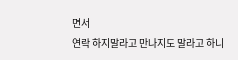면서
연락 하지말라고 만나지도 말라고 하니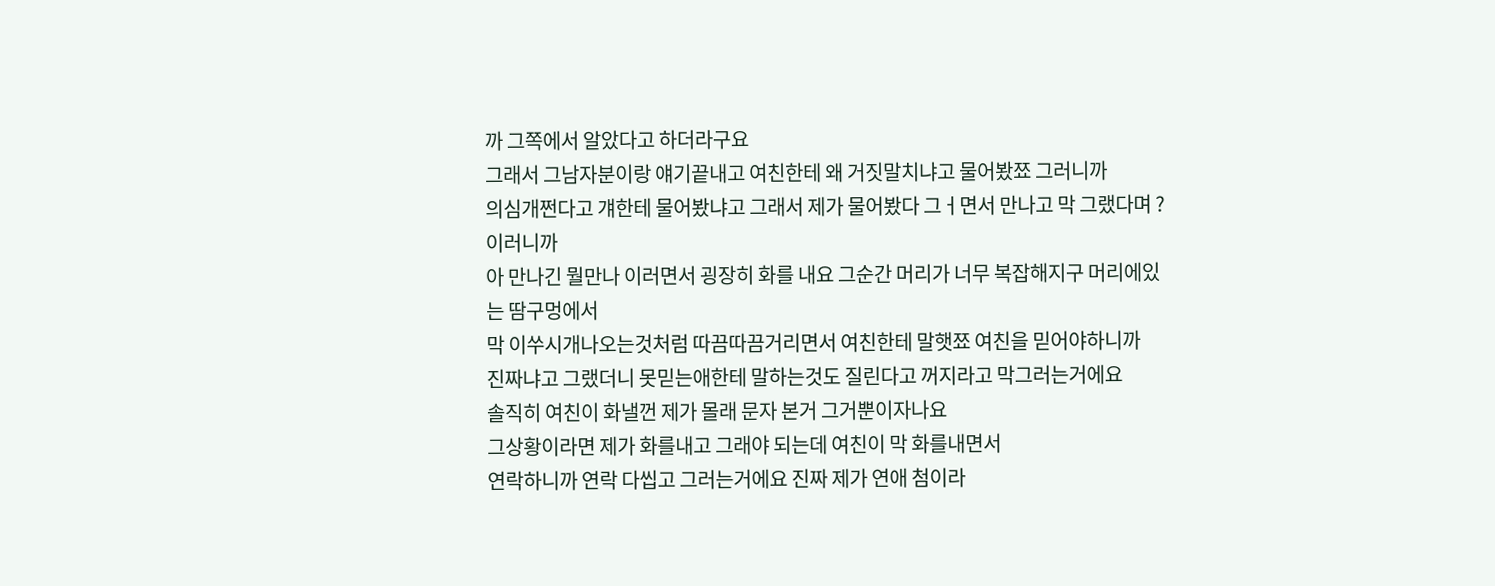까 그쪽에서 알았다고 하더라구요
그래서 그남자분이랑 얘기끝내고 여친한테 왜 거짓말치냐고 물어봤쬬 그러니까
의심개쩐다고 걔한테 물어봤냐고 그래서 제가 물어봤다 그ㅓ면서 만나고 막 그랬다며 ? 이러니까
아 만나긴 뭘만나 이러면서 굉장히 화를 내요 그순간 머리가 너무 복잡해지구 머리에있는 땀구멍에서
막 이쑤시개나오는것처럼 따끔따끔거리면서 여친한테 말햇쬬 여친을 믿어야하니까
진짜냐고 그랬더니 못믿는애한테 말하는것도 질린다고 꺼지라고 막그러는거에요
솔직히 여친이 화낼껀 제가 몰래 문자 본거 그거뿐이자나요
그상황이라면 제가 화를내고 그래야 되는데 여친이 막 화를내면서
연락하니까 연락 다씹고 그러는거에요 진짜 제가 연애 첨이라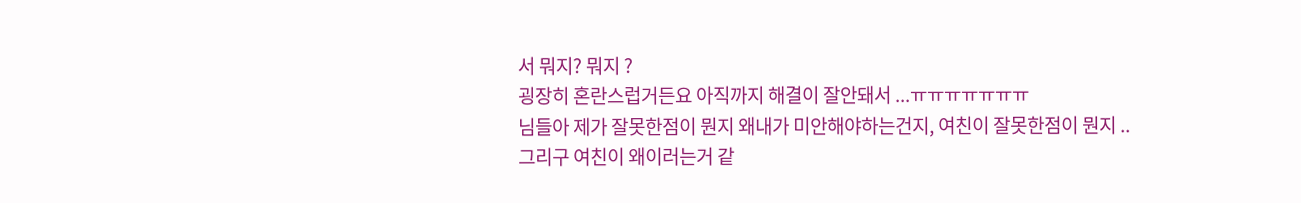서 뭐지? 뭐지 ?
굉장히 혼란스럽거든요 아직까지 해결이 잘안돼서 ...ㅠㅠㅠㅠㅠㅠㅠ
님들아 제가 잘못한점이 뭔지 왜내가 미안해야하는건지, 여친이 잘못한점이 뭔지 ..
그리구 여친이 왜이러는거 같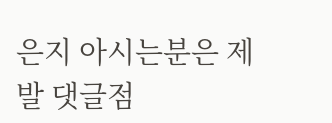은지 아시는분은 제발 댓글점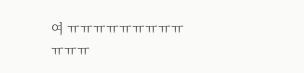여 ㅠㅠㅠㅠㅠㅠㅠㅠㅠㅠㅠㅠ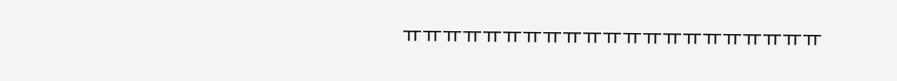ㅠㅠㅠㅠㅠㅠㅠㅠㅠㅠㅠㅠㅠㅠㅠㅠㅠㅠㅠㅠㅠ